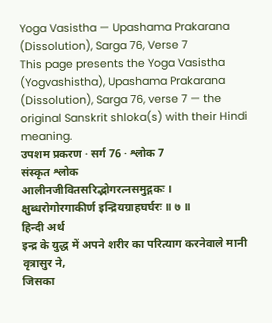Yoga Vasistha — Upashama Prakarana (Dissolution), Sarga 76, Verse 7
This page presents the Yoga Vasistha (Yogvashistha), Upashama Prakarana (Dissolution), Sarga 76, verse 7 — the original Sanskrit shloka(s) with their Hindi meaning.
उपशम प्रकरण · सर्ग 76 · श्लोक 7
संस्कृत श्लोक
आलीनजीवितसरिद्भोगरत्नसमुद्गकः ।
क्षुब्धरोगोरगाकीर्ण इन्द्रियग्राहघर्घरः ॥ ७ ॥
हिन्दी अर्थ
इन्द्र के युद्ध में अपने शरीर का परित्याग करनेवाले मानी वृत्रासुर ने,
जिसका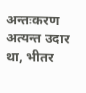अन्तःकरण अत्यन्त उदार था, भीतर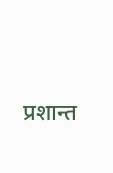प्रशान्त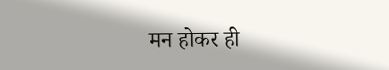मन होकर ही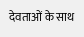देवताओं के साथ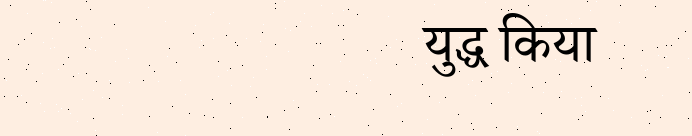युद्ध किया